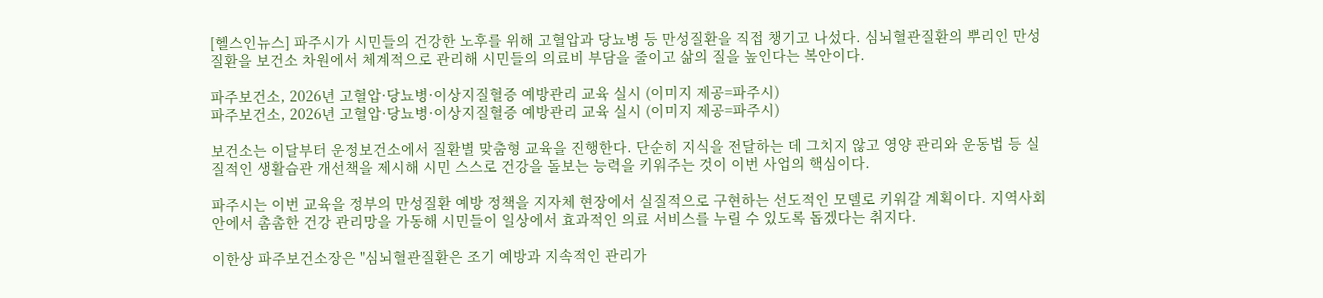[헬스인뉴스] 파주시가 시민들의 건강한 노후를 위해 고혈압과 당뇨병 등 만성질환을 직접 챙기고 나섰다. 심뇌혈관질환의 뿌리인 만성질환을 보건소 차원에서 체계적으로 관리해 시민들의 의료비 부담을 줄이고 삶의 질을 높인다는 복안이다.

파주보건소, 2026년 고혈압·당뇨병·이상지질혈증 예방관리 교육 실시 (이미지 제공=파주시)
파주보건소, 2026년 고혈압·당뇨병·이상지질혈증 예방관리 교육 실시 (이미지 제공=파주시)

보건소는 이달부터 운정보건소에서 질환별 맞춤형 교육을 진행한다. 단순히 지식을 전달하는 데 그치지 않고 영양 관리와 운동법 등 실질적인 생활습관 개선책을 제시해 시민 스스로 건강을 돌보는 능력을 키워주는 것이 이번 사업의 핵심이다.

파주시는 이번 교육을 정부의 만성질환 예방 정책을 지자체 현장에서 실질적으로 구현하는 선도적인 모델로 키워갈 계획이다. 지역사회 안에서 촘촘한 건강 관리망을 가동해 시민들이 일상에서 효과적인 의료 서비스를 누릴 수 있도록 돕겠다는 취지다.

이한상 파주보건소장은 "심뇌혈관질환은 조기 예방과 지속적인 관리가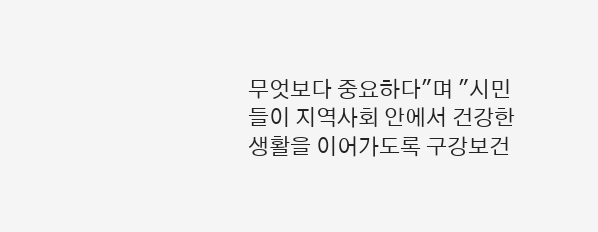무엇보다 중요하다"며 "시민들이 지역사회 안에서 건강한 생활을 이어가도록 구강보건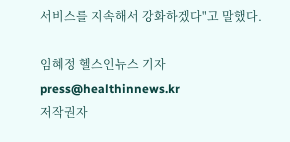서비스를 지속해서 강화하겠다"고 말했다.

임혜정 헬스인뉴스 기자 press@healthinnews.kr
저작권자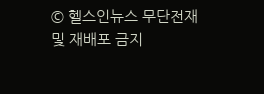© 헬스인뉴스 무단전재 및 재배포 금지